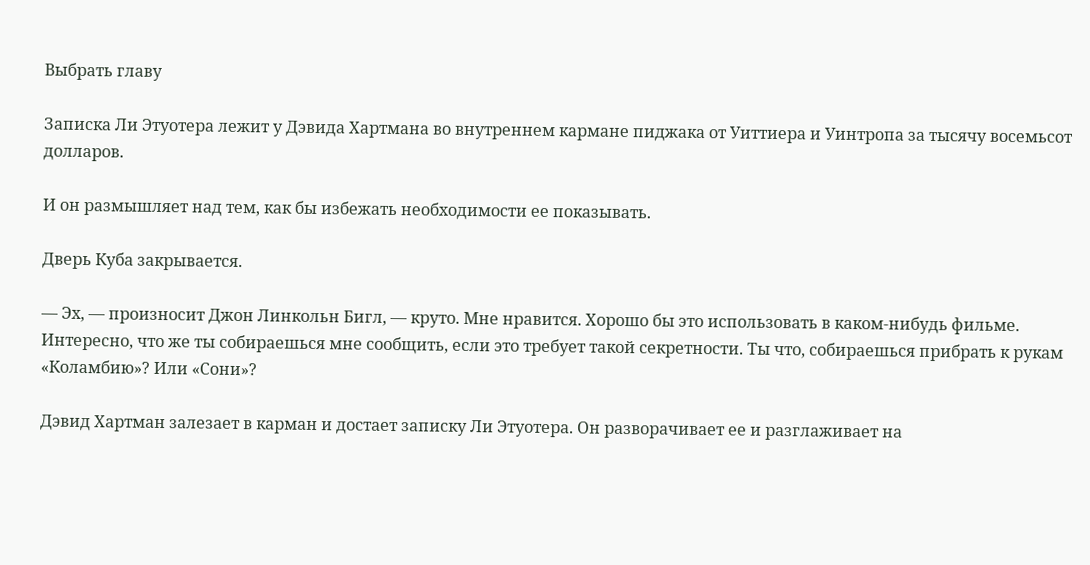Выбрать главу

Записка Ли Этуотера лежит у Дэвида Хартмана во внутреннем кармане пиджака от Уиттиера и Уинтропа за тысячу восемьсот долларов.

И он размышляет над тем, как бы избежать необходимости ее показывать.

Дверь Куба закрывается.

— Эх, — произносит Джон Линкольн Бигл, — круто. Мне нравится. Хорошо бы это использовать в каком-нибудь фильме. Интересно, что же ты собираешься мне сообщить, если это требует такой секретности. Ты что, собираешься прибрать к рукам «Коламбию»? Или «Сони»?

Дэвид Хартман залезает в карман и достает записку Ли Этуотера. Он разворачивает ее и разглаживает на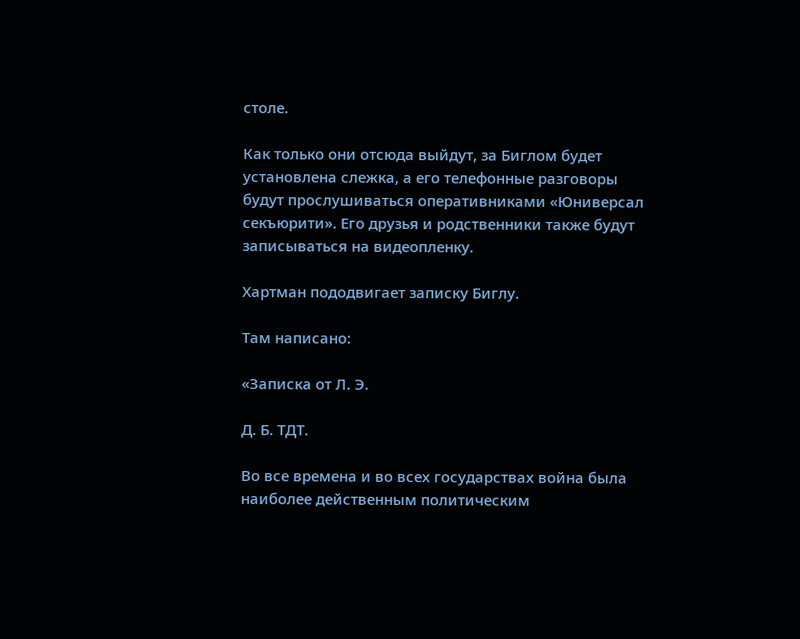столе.

Как только они отсюда выйдут, за Биглом будет установлена слежка, а его телефонные разговоры будут прослушиваться оперативниками «Юниверсал секъюрити». Его друзья и родственники также будут записываться на видеопленку.

Хартман пододвигает записку Биглу.

Там написано:

«Записка от Л. Э.

Д. Б. ТДТ.

Во все времена и во всех государствах война была наиболее действенным политическим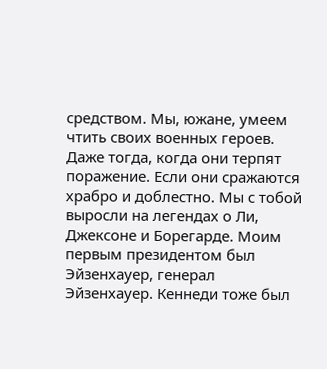средством. Мы, южане, умеем чтить своих военных героев. Даже тогда, когда они терпят поражение. Если они сражаются храбро и доблестно. Мы с тобой выросли на легендах о Ли, Джексоне и Борегарде. Моим первым президентом был Эйзенхауер, генерал Эйзенхауер. Кеннеди тоже был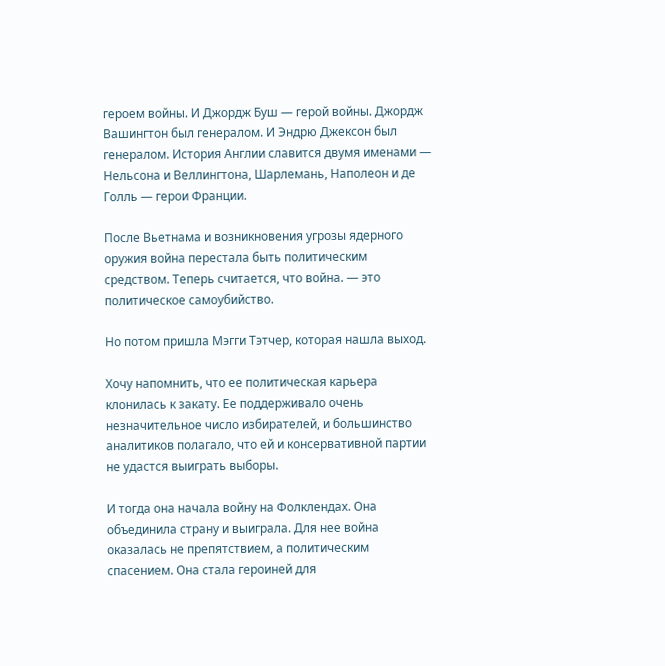героем войны. И Джордж Буш — герой войны. Джордж Вашингтон был генералом. И Эндрю Джексон был генералом. История Англии славится двумя именами — Нельсона и Веллингтона, Шарлемань, Наполеон и де Голль — герои Франции.

После Вьетнама и возникновения угрозы ядерного оружия война перестала быть политическим средством. Теперь считается, что война. — это политическое самоубийство.

Но потом пришла Мэгги Тэтчер, которая нашла выход.

Хочу напомнить, что ее политическая карьера клонилась к закату. Ее поддерживало очень незначительное число избирателей, и большинство аналитиков полагало, что ей и консервативной партии не удастся выиграть выборы.

И тогда она начала войну на Фолклендах. Она объединила страну и выиграла. Для нее война оказалась не препятствием, а политическим спасением. Она стала героиней для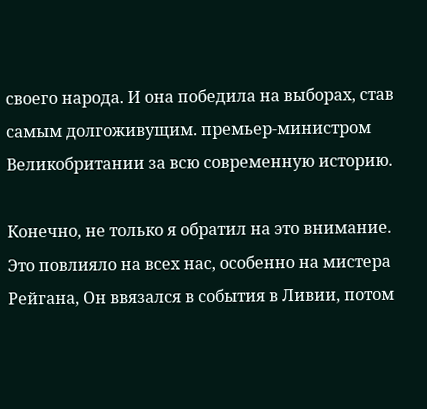своего народа. И она победила на выборах, став самым долгоживущим. премьер-министром Великобритании за всю современную историю.

Конечно, не только я обратил на это внимание. Это повлияло на всех нас, особенно на мистера Рейгана, Он ввязался в события в Ливии, потом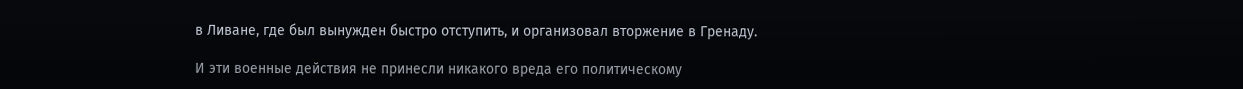в Ливане, где был вынужден быстро отступить, и организовал вторжение в Гренаду.

И эти военные действия не принесли никакого вреда его политическому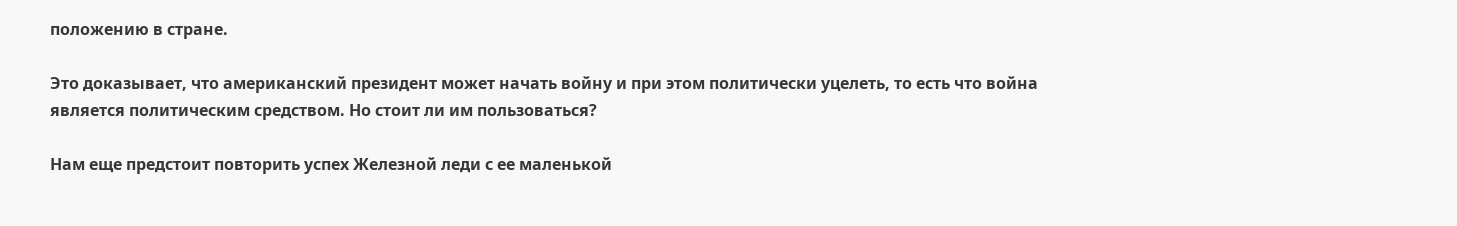положению в стране.

Это доказывает, что американский президент может начать войну и при этом политически уцелеть, то есть что война является политическим средством. Но стоит ли им пользоваться?

Нам еще предстоит повторить успех Железной леди с ее маленькой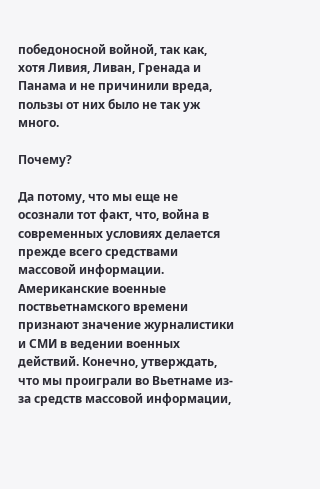победоносной войной, так как, хотя Ливия, Ливан, Гренада и Панама и не причинили вреда, пользы от них было не так уж много.

Почему?

Да потому, что мы еще не осознали тот факт, что, война в современных условиях делается прежде всего средствами массовой информации. Американские военные поствьетнамского времени признают значение журналистики и СМИ в ведении военных действий. Конечно, утверждать, что мы проиграли во Вьетнаме из-за средств массовой информации,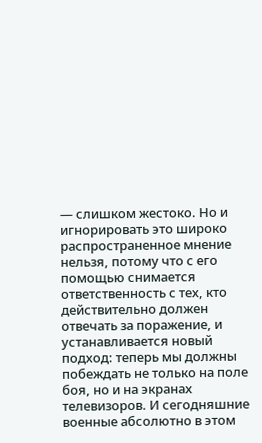— слишком жестоко. Но и игнорировать это широко распространенное мнение нельзя, потому что с его помощью снимается ответственность с тех, кто действительно должен отвечать за поражение, и устанавливается новый подход: теперь мы должны побеждать не только на поле боя, но и на экранах телевизоров. И сегодняшние военные абсолютно в этом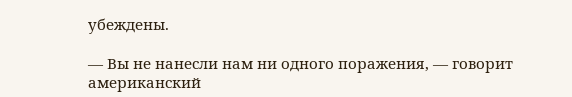убеждены.

— Вы не нанесли нам ни одного поражения, — говорит американский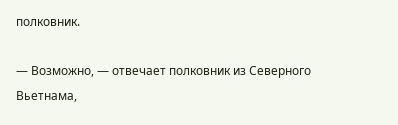полковник.

— Возможно, — отвечает полковник из Северного Вьетнама,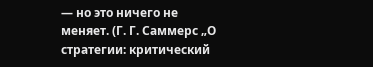— но это ничего не меняет. (Г. Г. Саммерс „О стратегии: критический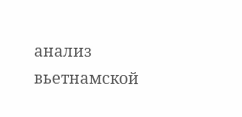анализ вьетнамской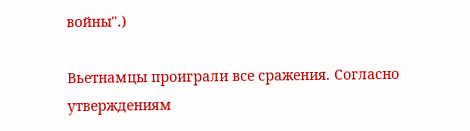войны".)

Вьетнамцы проиграли все сражения. Согласно утверждениям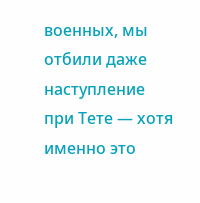военных, мы отбили даже наступление при Тете — хотя именно это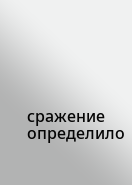сражение определило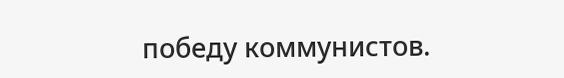победу коммунистов.